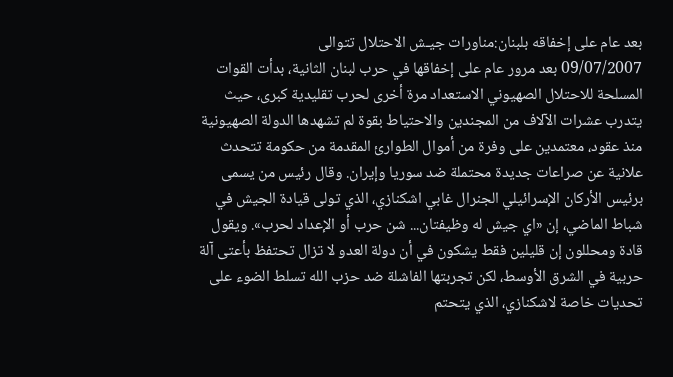بعد عام على إخفاقه بلبنان:مناورات جيـش الاحتلال تتوالى
09/07/2007 بعد مرور عام على إخفاقها في حرب لبنان الثانية، بدأت القوات المسلحة للاحتلال الصهيوني الاستعداد مرة أخرى لحرب تقليدية كبرى، حيث يتدرب عشرات الآلاف من المجندين والاحتياط بقوة لم تشهدها الدولة الصهيونية منذ عقود، معتمدين على وفرة من أموال الطوارئ المقدمة من حكومة تتحدث علانية عن صراعات جديدة محتملة ضد سوريا وإيران. وقال رئيس من يسمى برئيس الأركان الإسرائيلي الجنرال غابي اشكنازي، الذي تولى قيادة الجيش في شباط الماضي، إن «اي جيش له وظيفتان... شن حرب أو الإعداد لحرب». ويقول قادة ومحللون إن قليلين فقط يشكون في أن دولة العدو لا تزال تحتفظ بأعتى آلة حربية في الشرق الأوسط، لكن تجربتها الفاشلة ضد حزب الله تسلط الضوء على تحديات خاصة لاشكنازي، الذي يتحتم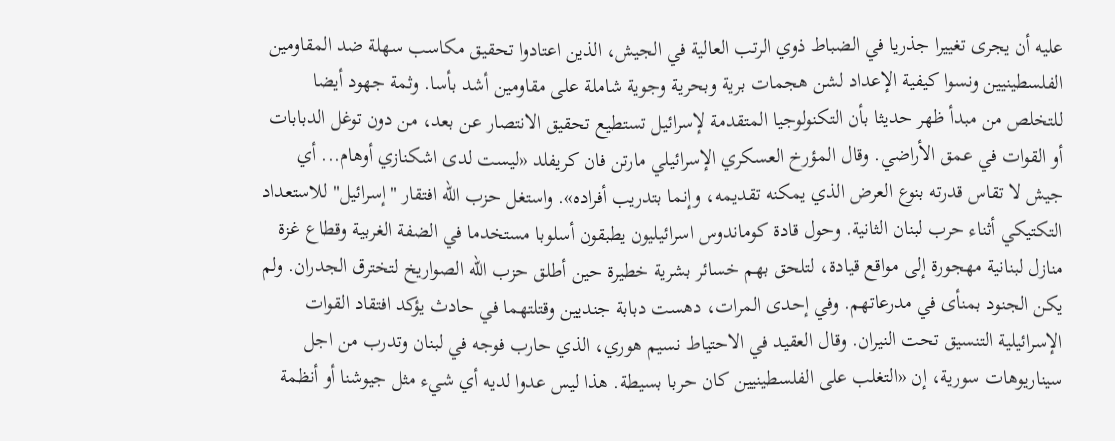عليه أن يجرى تغييرا جذريا في الضباط ذوي الرتب العالية في الجيش، الذين اعتادوا تحقيق مكاسب سهلة ضد المقاومين الفلسطينيين ونسوا كيفية الإعداد لشن هجمات برية وبحرية وجوية شاملة على مقاومين أشد بأسا. وثمة جهود أيضا للتخلص من مبدأ ظهر حديثا بأن التكنولوجيا المتقدمة لإسرائيل تستطيع تحقيق الانتصار عن بعد، من دون توغل الدبابات أو القوات في عمق الأراضي. وقال المؤرخ العسكري الإسرائيلي مارتن فان كريفلد «ليست لدى اشكنازي أوهام... أي جيش لا تقاس قدرته بنوع العرض الذي يمكنه تقديمه، وإنما بتدريب أفراده». واستغل حزب الله افتقار "إسرائيل" للاستعداد التكتيكي أثناء حرب لبنان الثانية. وحول قادة كوماندوس اسرائيليون يطبقون أسلوبا مستخدما في الضفة الغربية وقطاع غزة منازل لبنانية مهجورة إلى مواقع قيادة، لتلحق بهم خسائر بشرية خطيرة حين أطلق حزب الله الصواريخ لتخترق الجدران. ولم يكن الجنود بمنأى في مدرعاتهم. وفي إحدى المرات، دهست دبابة جنديين وقتلتهما في حادث يؤكد افتقاد القوات الإسرائيلية التنسيق تحت النيران. وقال العقيد في الاحتياط نسيم هوري، الذي حارب فوجه في لبنان وتدرب من اجل سيناريوهات سورية، إن «التغلب على الفلسطينيين كان حربا بسيطة. هذا ليس عدوا لديه أي شيء مثل جيوشنا أو أنظمة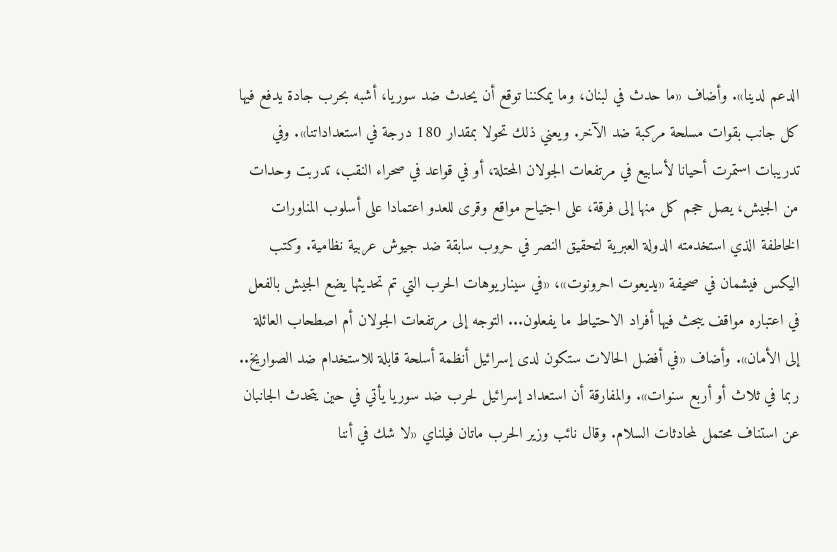الدعم لدينا». وأضاف «ما حدث في لبنان، وما يمكننا توقع أن يحدث ضد سوريا، أشبه بحرب جادة يدفع فيها كل جانب بقوات مسلحة مركبة ضد الآخر. ويعني ذلك تحولا بمقدار 180 درجة في استعداداتنا». وفي تدريبات استمرت أحيانا لأسابيع في مرتفعات الجولان المحتلة، أو في قواعد في صحراء النقب، تدربت وحدات من الجيش، يصل حجم كل منها إلى فرقة، على اجتياح مواقع وقرى للعدو اعتمادا على أسلوب المناورات الخاطفة الذي استخدمته الدولة العبرية لتحقيق النصر في حروب سابقة ضد جيوش عربية نظامية. وكتب اليكس فيشمان في صحيفة «يديعوت احرونوت»، «في سيناريوهات الحرب التي تم تحديثها يضع الجيش بالفعل في اعتباره مواقف يبحث فيها أفراد الاحتياط ما يفعلون... التوجه إلى مرتفعات الجولان أم اصطحاب العائلة إلى الأمان». وأضاف «في أفضل الحالات ستكون لدى إسرائيل أنظمة أسلحة قابلة للاستخدام ضد الصواريخ.. ربما في ثلاث أو أربع سنوات». والمفارقة أن استعداد إسرائيل لحرب ضد سوريا يأتي في حين يتحدث الجانبان عن استناف محتمل لمحادثات السلام. وقال نائب وزير الحرب ماتان فيلناي «لا شك في أننا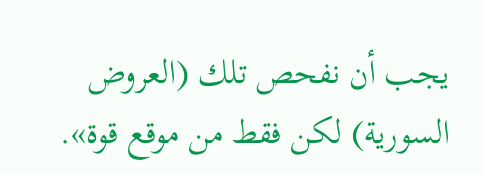يجب أن نفحص تلك (العروض السورية) لكن فقط من موقع قوة».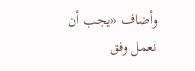وأضاف «يجب أن نعمل وفق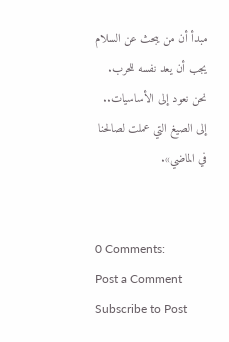مبدأ أن من يبحث عن السلام يجب أن يعد نفسه للحرب. نحن نعود إلى الأساسيات.. إلى الصيغ التي عملت لصالحنا في الماضي».


0 Comments:
Post a Comment
Subscribe to Post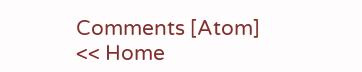Comments [Atom]
<< Home